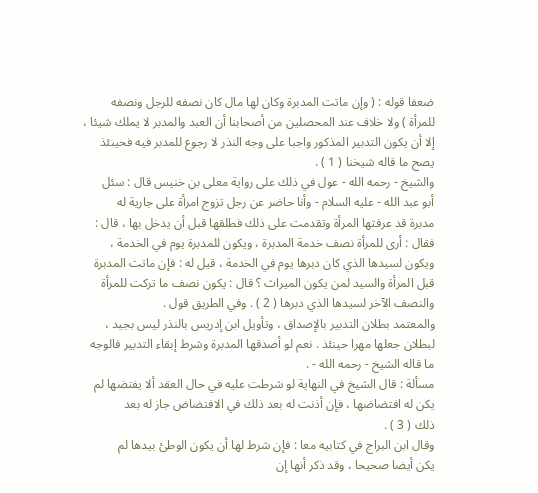ضعفا قوله : ( وإن ماتت المدبرة وكان لها مال كان نصفه للرجل ونصفه
للمرأة ) ولا خلاف عند المحصلين من أصحابنا أن العبد والمدبر لا يملك شيئا ،
إلا أن يكون التدبير المذكور واجبا على وجه النذر لا رجوع للمدبر فيه فحينئذ
يصح ما قاله شيخنا ( 1 ) .
والشيخ - رحمه الله - عول في ذلك على رواية معلى بن خنيس قال : سئل
أبو عبد الله - عليه السلام - وأنا حاضر عن رجل تزوج امرأة على جارية له
مدبرة قد عرفتها المرأة وتقدمت على ذلك فطلقها قبل أن يدخل بها ، قال :
فقال : أرى للمرأة نصف خدمة المدبرة ، ويكون للمدبرة يوم في الخدمة ،
ويكون لسيدها الذي كان دبرها يوم في الخدمة ، قيل له : فإن ماتت المدبرة
قبل المرأة والسيد لمن يكون الميراث ؟ قال : يكون نصف ما تركت للمرأة
والنصف الآخر لسيدها الذي دبرها ( 2 ) . وفي الطريق قول .
والمعتمد بطلان التدبير بالإصداق ، وتأويل ابن إدريس بالنذر ليس بجيد ،
لبطلان جعلها مهرا حينئذ . نعم لو أصدقها المدبرة وشرط إبقاء التدبير فالوجه
ما قاله الشيخ - رحمه الله - .
مسألة : قال الشيخ في النهاية لو شرطت عليه في حال العقد ألا يفتضها لم
يكن له افتضاضها ، فإن أذنت له بعد ذلك في الافتضاض جاز له بعد
ذلك ( 3 ) .
وقال ابن البراج في كتابيه معا : فإن شرط لها أن يكون الوطئ بيدها لم
يكن أيضا صحيحا ، وقد ذكر أنها إن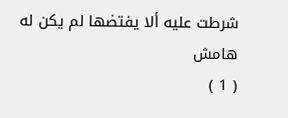شرطت عليه ألا يفتضها لم يكن له
هامش
( 1 )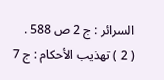السرائر : ج 2 ص 588 .
( 2 ) تهذيب الأحكام : ج 7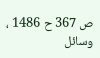ص 367 ح 1486 ، وسائل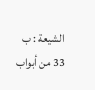الشيعة : ب 33 من أبواب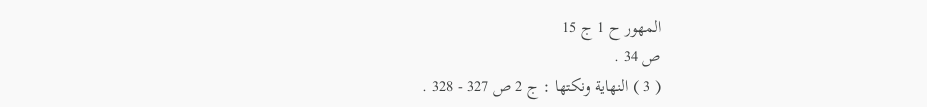المهور ح 1 ج 15
ص 34 .
( 3 ) النهاية ونكتها : ج 2 ص 327 - 328 .